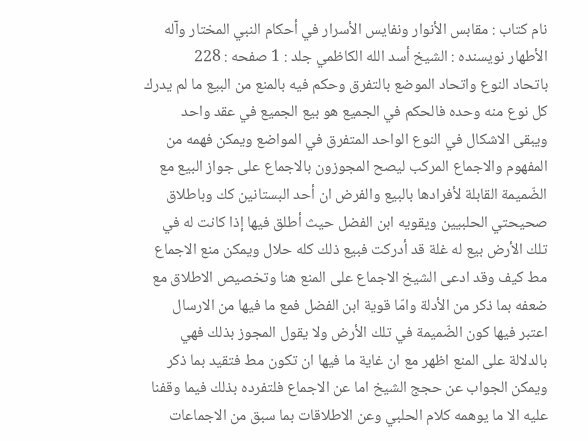نام کتاب : مقابس الأنوار ونفايس الأسرار في أحكام النبي المختار وآله الأطهار نویسنده : الشيخ أسد الله الكاظمي جلد : 1 صفحه : 228
باتحاد النوع واتحاد الموضع بالتفرق وحكم فيه بالمنع من البيع ما لم يدرك كل نوع منه وحده فالحكم في الجميع هو بيع الجميع في عقد واحد ويبقى الاشكال في النوع الواحد المتفرق في المواضع ويمكن فهمه من المفهوم والاجماع المركب ليصح المجوزون بالاجماع على جواز البيع مع الضّميمة القابلة لأفرادها بالبيع والفرض ان أحد البستانين كك وباطلاق صحيحتي الحلبيين ويقويه ابن الفضل حيث أطلق فيها إذا كانت له في تلك الأرض بيع له غلة قد أدركت فبيع ذلك كله حلال ويمكن منع الاجماع مط كيف وقد ادعى الشيخ الاجماع على المنع هنا وتخصيص الاطلاق مع ضعفه بما ذكر من الأدلة وامّا قوية ابن الفضل فمع ما فيها من الارسال اعتبر فيها كون الضّميمة في تلك الأرض ولا يقول المجوز بذلك فهي بالدلالة على المنع اظهر مع ان غاية ما فيها ان تكون مط فتقيد بما ذكر ويمكن الجواب عن حجج الشيخ اما عن الاجماع فلتفرده بذلك فيما وقفنا عليه الا ما يوهمه كلام الحلبي وعن الاطلاقات بما سبق من الاجماعات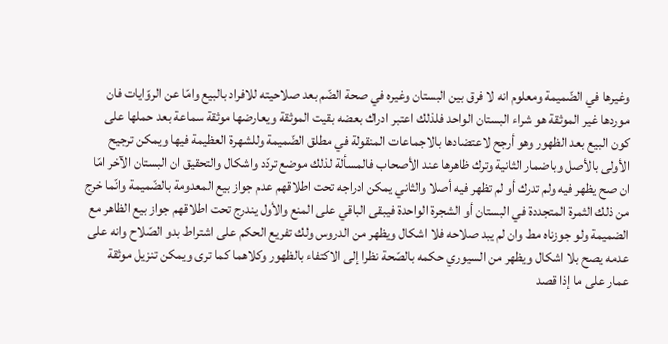وغيرها في الضّميمة ومعلوم انه لا فرق بين البستان وغيره في صحة الضّم بعد صلاحيته للافراد بالبيع وامّا عن الروّايات فان موردها غير الموثقة هو شراء البستان الواحد فلذلك اعتبر ادراك بعضه بقيت الموثقة ويعارضها موثقة سماعة بعد حملها على كون البيع بعد الظهور وهو أرجح لاعتضادها بالاجماعات المنقولة في مطلق الضّميمة وللشهرة العظيمة فيها ويمكن ترجيح الأولى بالأصل وباضمار الثانية وترك ظاهرها عند الأصحاب فالمسألة لذلك موضع تردّد واشكال والتحقيق ان البستان الآخر امّا ان صح يظهر فيه ولم تدرك أو لم تظهر فيه أصلا والثاني يمكن ادراجه تحت اطلاقهم عدم جواز بيع المعدومة بالضّميمة وانّما خرج من ذلك الثمرة المتجددة في البستان أو الشجرة الواحدة فيبقى الباقي على المنع والأول يندرج تحت اطلاقهم جواز بيع الظاهر مع الضميمة ولو جوزناه مط وان لم يبد صلاحه فلا اشكال ويظهر من الدروس ولك تفريع الحكم على اشتراط بدو الصّلاح وانه على عدمه يصح بلا اشكال ويظهر من السيوري حكمه بالصّحة نظرا إلى الاكتفاء بالظهور وكلاهما كما ترى ويمكن تنزيل موثقة عمار على ما إذا قصد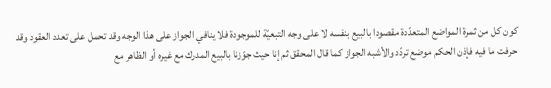كون كل من ثمرة المواضع المتعدّدة مقصودا بالبيع بنفسه لا على وجه التبعيّة للموجودة فلا ينافي الجواز على هذا الوجه وقد تحمل على تعدد العقود وقد حرفت ما فيه فإذن الحكم موضع تردّد والأشبه الجواز كما قال المحقق ثم إنا حيث جوّزنا بالبيع المدرك مع غيره أو الظاهر مع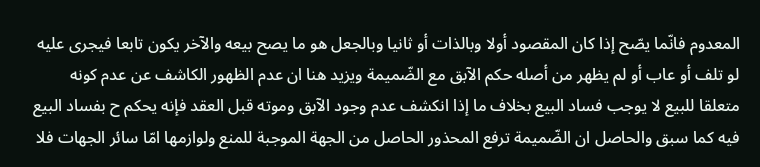المعدوم فانّما يصّح إذا كان المقصود أولا وبالذات أو ثانيا وبالجعل هو ما يصح بيعه والآخر يكون تابعا فيجرى عليه لو تلف أو عاب أو لم يظهر من أصله حكم الآبق مع الضّميمة ويزيد هنا ان عدم الظهور الكاشف عن عدم كونه متعلقا للبيع لا يوجب فساد البيع بخلاف ما إذا انكشف عدم وجود الآبق وموته قبل العقد فإنه يحكم ح بفساد البيع فيه كما سبق والحاصل ان الضّميمة ترفع المحذور الحاصل من الجهة الموجبة للمنع ولوازمها امّا سائر الجهات فلا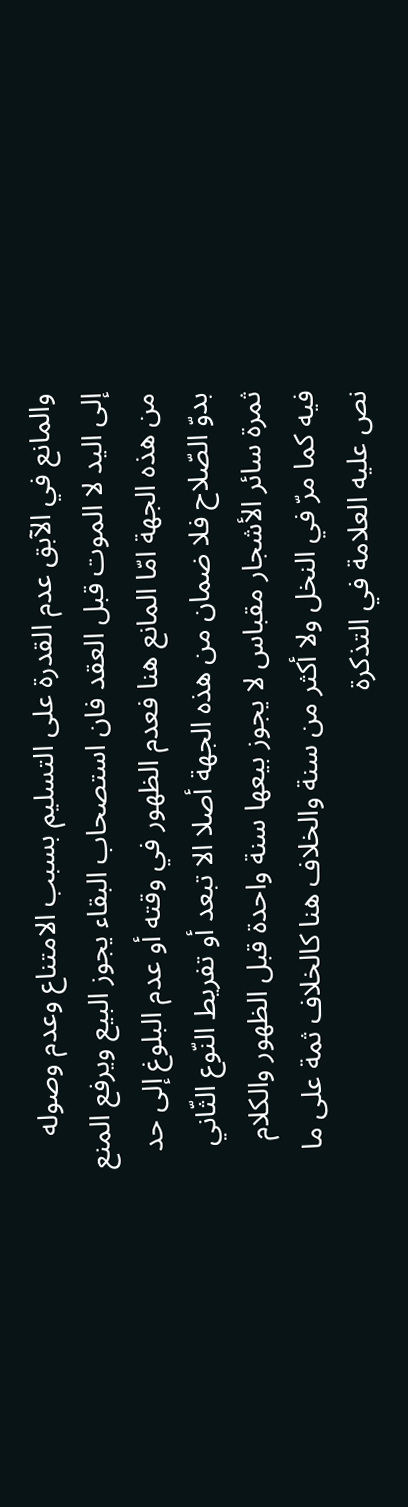والمانع في الآبق عدم القدرة على التسليم بسبب الامتناع وعدم وصوله إلى اليد لا الموت قبل العقد فان استصحاب البقاء يجوز البيع ويرفع المنع من هذه الجهة امّا المانع هنا فعدم الظهور في وقته أو عدم البلوغ إلى حد بدوّ الصّلاح فلا ضمان من هذه الجهة أصلا الا تبعد أو تفريط النّوع الثّاني ثمرة سائر الأشجار مقباس لا يجوز بيعها سنة واحدة قبل الظهور والكلام فيه كما مرّ في النخل ولا أكثر من سنة والخلاف هنا كالخلاف ثمة على ما نص عليه العلامة في التذكرة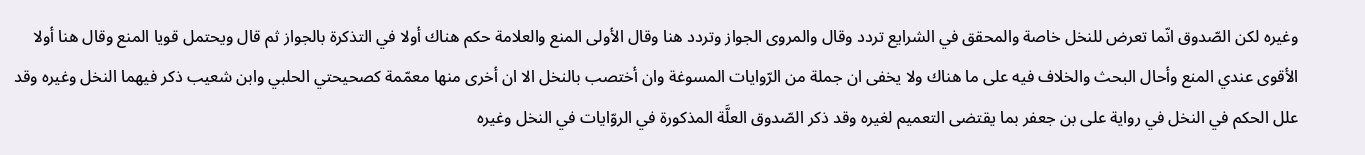وغيره لكن الصّدوق انّما تعرض للنخل خاصة والمحقق في الشرايع تردد وقال والمروى الجواز وتردد هنا وقال الأولى المنع والعلامة حكم هناك أولا في التذكرة بالجواز ثم قال ويحتمل قويا المنع وقال هنا أولا الأقوى عندي المنع وأحال البحث والخلاف فيه على ما هناك ولا يخفى ان جملة من الرّوايات المسوغة وان أختصب بالنخل الا ان أخرى منها معمّمة كصحيحتي الحلبي وابن شعيب ذكر فيهما النخل وغيره وقد علل الحكم في النخل في رواية على بن جعفر بما يقتضى التعميم لغيره وقد ذكر الصّدوق العلَّة المذكورة في الروّايات في النخل وغيره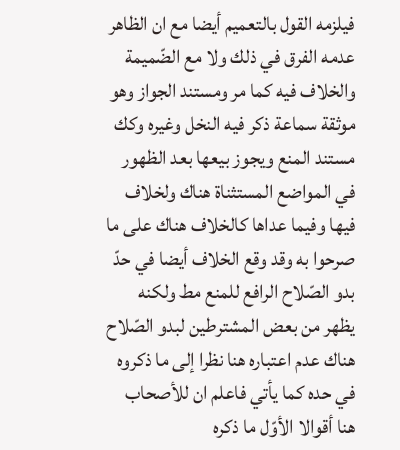فيلزمه القول بالتعميم أيضا مع ان الظاهر عدمه الفرق في ذلك ولا مع الضّميمة والخلاف فيه كما مر ومستند الجواز وهو موثقة سماعة ذكر فيه النخل وغيره وكك مستند المنع ويجوز بيعها بعد الظهور في المواضع المستثناة هناك ولخلاف فيها وفيما عداها كالخلاف هناك على ما صرحوا به وقد وقع الخلاف أيضا في حدّ بدو الصّلاح الرافع للمنع مط ولكنه يظهر من بعض المشترطين لبدو الصّلاح هناك عدم اعتباره هنا نظرا إلى ما ذكروه في حده كما يأتي فاعلم ان للأصحاب هنا أقوالا الأوّل ما ذكره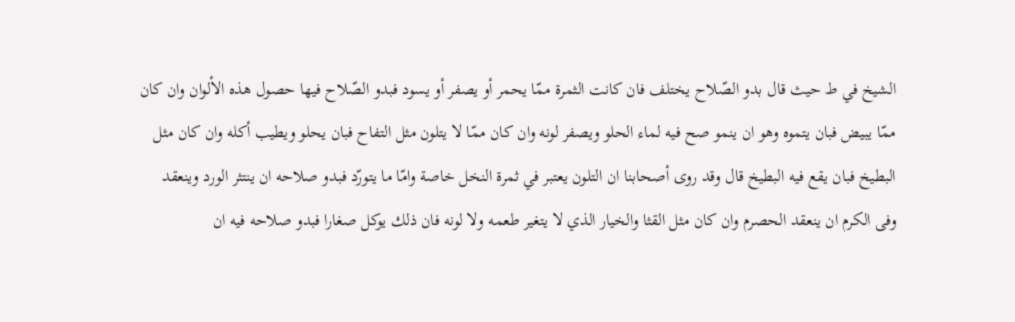الشيخ في ط حيث قال بدو الصّلاح يختلف فان كانت الثمرة ممّا يحمر أو يصفر أو يسود فبدو الصّلاح فيها حصول هذه الألوان وان كان ممّا يبيض فبان يتموه وهو ان ينمو صح فيه لماء الحلو ويصفر لونه وان كان ممّا لا يتلون مثل التفاح فبان يحلو ويطيب أكله وان كان مثل البطيخ فبان يقع فيه البطيخ قال وقد روى أصحابنا ان التلون يعتبر في ثمرة النخل خاصة وامّا ما يتورّد فبدو صلاحه ان ينتثر الورد وينعقد وفى الكرم ان ينعقد الحصرم وان كان مثل القثا والخيار الذي لا يتغير طعمه ولا لونه فان ذلك يوكل صغارا فبدو صلاحه فيه ان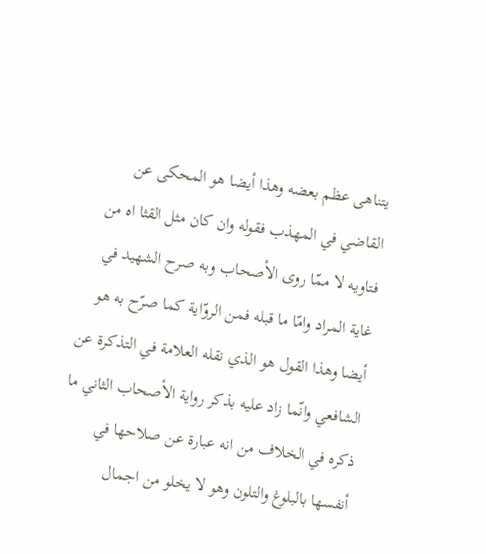يتناهى عظم بعضه وهذا أيضا هو المحكى عن القاضي في المهذب فقوله وان كان مثل القثا اه من فتاويه لا ممّا روى الأصحاب وبه صرح الشهيد في غاية المراد وامّا ما قبله فمن الروّاية كما صرّح به هو أيضا وهذا القول هو الذي نقله العلامة في التذكرة عن الشافعي وانّما زاد عليه بذكر رواية الأصحاب الثاني ما ذكره في الخلاف من انه عبارة عن صلاحها في أنفسها بالبلوغ والتلون وهو لا يخلو من اجمال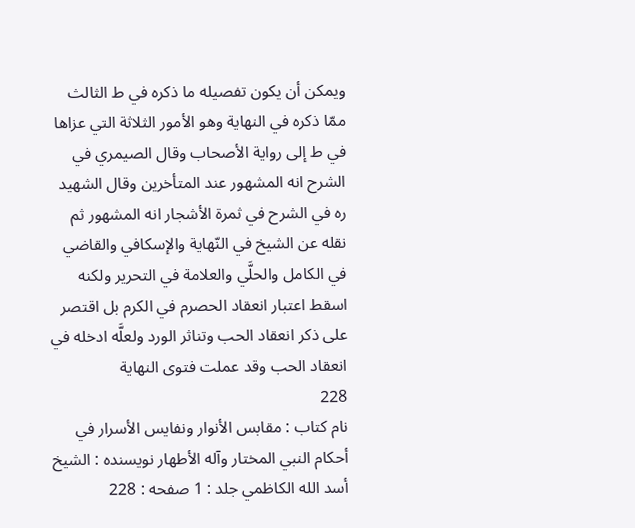ويمكن أن يكون تفصيله ما ذكره في ط الثالث ممّا ذكره في النهاية وهو الأمور الثلاثة التي عزاها في ط إلى رواية الأصحاب وقال الصيمري في الشرح انه المشهور عند المتأخرين وقال الشهيد ره في الشرح في ثمرة الأشجار انه المشهور ثم نقله عن الشيخ في النّهاية والإسكافي والقاضي في الكامل والحلَّي والعلامة في التحرير ولكنه اسقط اعتبار انعقاد الحصرم في الكرم بل اقتصر على ذكر انعقاد الحب وتناثر الورد ولعلَّه ادخله في انعقاد الحب وقد عملت فتوى النهاية
228
نام کتاب : مقابس الأنوار ونفايس الأسرار في أحكام النبي المختار وآله الأطهار نویسنده : الشيخ أسد الله الكاظمي جلد : 1 صفحه : 228